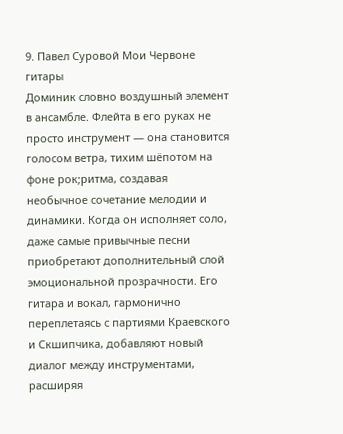9. Павел Суровой Мои Червоне гитары
Доминик словно воздушный элемент в ансамбле. Флейта в его руках не просто инструмент — она становится голосом ветра, тихим шёпотом на фоне рок;ритма, создавая необычное сочетание мелодии и динамики. Когда он исполняет соло, даже самые привычные песни приобретают дополнительный слой эмоциональной прозрачности. Его гитара и вокал, гармонично переплетаясь с партиями Краевского и Скшипчика, добавляют новый диалог между инструментами, расширяя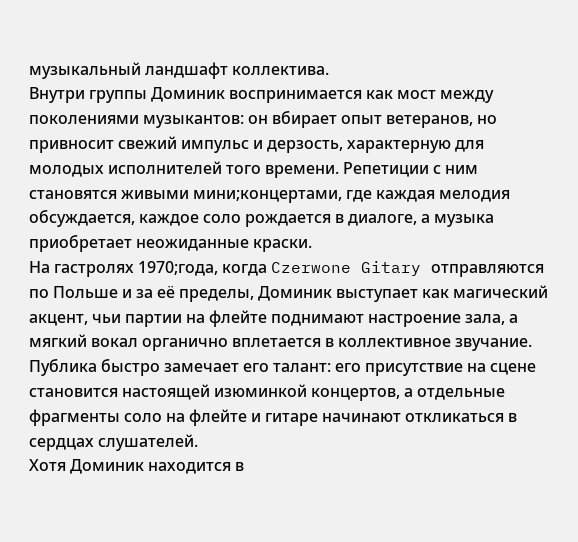музыкальный ландшафт коллектива.
Внутри группы Доминик воспринимается как мост между поколениями музыкантов: он вбирает опыт ветеранов, но привносит свежий импульс и дерзость, характерную для молодых исполнителей того времени. Репетиции с ним становятся живыми мини;концертами, где каждая мелодия обсуждается, каждое соло рождается в диалоге, а музыка приобретает неожиданные краски.
На гастролях 1970;года, когда Czerwone Gitary отправляются по Польше и за её пределы, Доминик выступает как магический акцент, чьи партии на флейте поднимают настроение зала, а мягкий вокал органично вплетается в коллективное звучание. Публика быстро замечает его талант: его присутствие на сцене становится настоящей изюминкой концертов, а отдельные фрагменты соло на флейте и гитаре начинают откликаться в сердцах слушателей.
Хотя Доминик находится в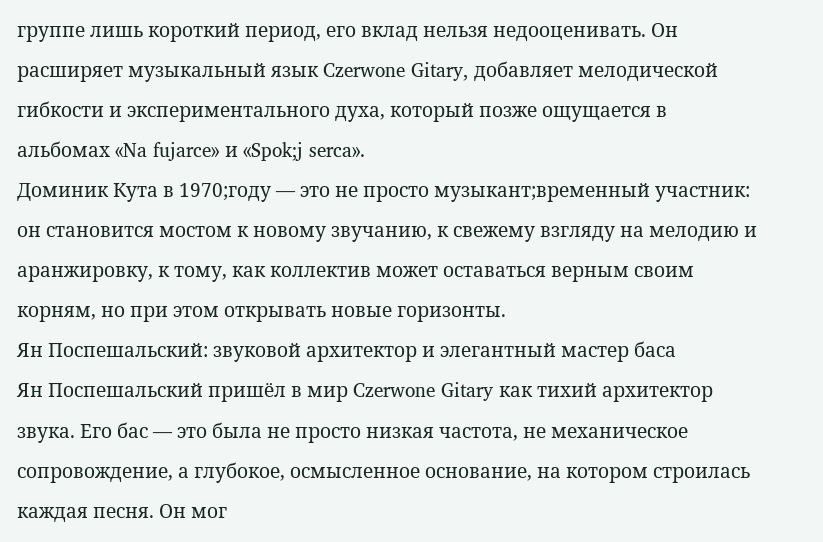группе лишь короткий период, его вклад нельзя недооценивать. Он расширяет музыкальный язык Czerwone Gitary, добавляет мелодической гибкости и экспериментального духа, который позже ощущается в альбомах «Na fujarce» и «Spok;j serca».
Доминик Кута в 1970;году — это не просто музыкант;временный участник: он становится мостом к новому звучанию, к свежему взгляду на мелодию и аранжировку, к тому, как коллектив может оставаться верным своим корням, но при этом открывать новые горизонты.
Ян Поспешальский: звуковой архитектор и элегантный мастер баса
Ян Поспешальский пришёл в мир Czerwone Gitary как тихий архитектор звука. Его бас — это была не просто низкая частота, не механическое сопровождение, а глубокое, осмысленное основание, на котором строилась каждая песня. Он мог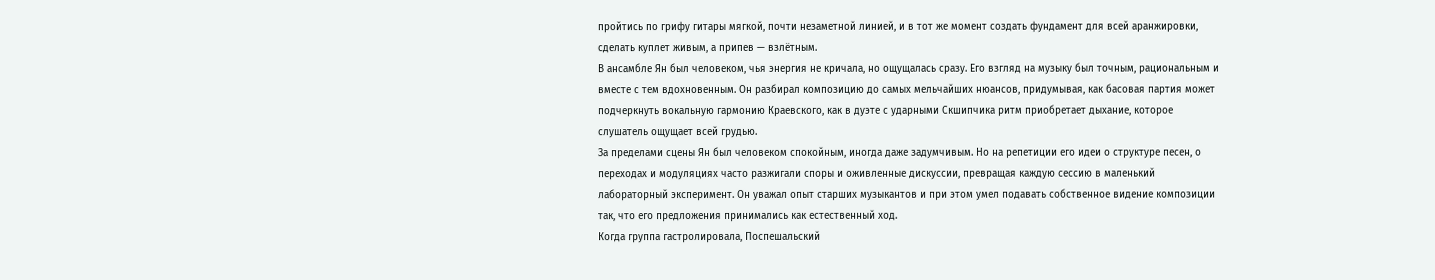пройтись по грифу гитары мягкой, почти незаметной линией, и в тот же момент создать фундамент для всей аранжировки, сделать куплет живым, а припев — взлётным.
В ансамбле Ян был человеком, чья энергия не кричала, но ощущалась сразу. Его взгляд на музыку был точным, рациональным и вместе с тем вдохновенным. Он разбирал композицию до самых мельчайших нюансов, придумывая, как басовая партия может подчеркнуть вокальную гармонию Краевского, как в дуэте с ударными Скшипчика ритм приобретает дыхание, которое слушатель ощущает всей грудью.
За пределами сцены Ян был человеком спокойным, иногда даже задумчивым. Но на репетиции его идеи о структуре песен, о переходах и модуляциях часто разжигали споры и оживленные дискуссии, превращая каждую сессию в маленький лабораторный эксперимент. Он уважал опыт старших музыкантов и при этом умел подавать собственное видение композиции так, что его предложения принимались как естественный ход.
Когда группа гастролировала, Поспешальский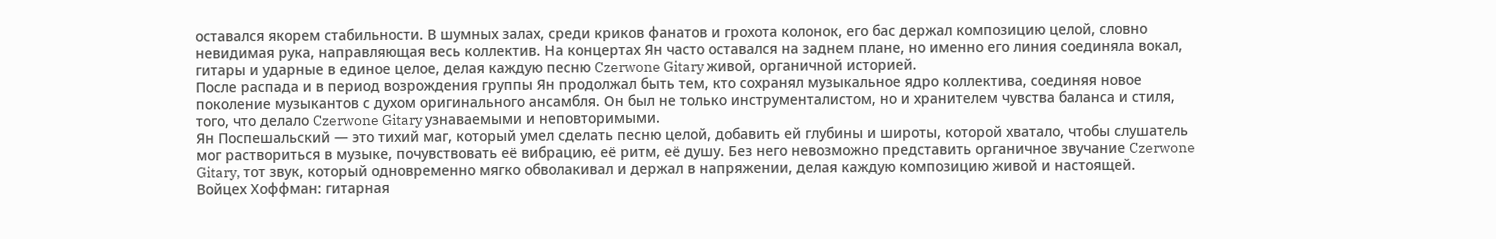оставался якорем стабильности. В шумных залах, среди криков фанатов и грохота колонок, его бас держал композицию целой, словно невидимая рука, направляющая весь коллектив. На концертах Ян часто оставался на заднем плане, но именно его линия соединяла вокал, гитары и ударные в единое целое, делая каждую песню Czerwone Gitary живой, органичной историей.
После распада и в период возрождения группы Ян продолжал быть тем, кто сохранял музыкальное ядро коллектива, соединяя новое поколение музыкантов с духом оригинального ансамбля. Он был не только инструменталистом, но и хранителем чувства баланса и стиля, того, что делало Czerwone Gitary узнаваемыми и неповторимыми.
Ян Поспешальский — это тихий маг, который умел сделать песню целой, добавить ей глубины и широты, которой хватало, чтобы слушатель мог раствориться в музыке, почувствовать её вибрацию, её ритм, её душу. Без него невозможно представить органичное звучание Czerwone Gitary, тот звук, который одновременно мягко обволакивал и держал в напряжении, делая каждую композицию живой и настоящей.
Войцех Хоффман: гитарная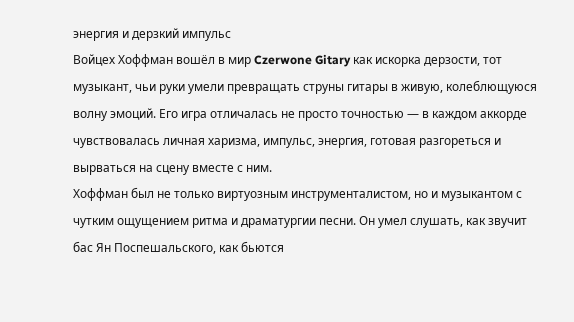энергия и дерзкий импульс
Войцех Хоффман вошёл в мир Czerwone Gitary как искорка дерзости, тот музыкант, чьи руки умели превращать струны гитары в живую, колеблющуюся волну эмоций. Его игра отличалась не просто точностью — в каждом аккорде чувствовалась личная харизма, импульс, энергия, готовая разгореться и вырваться на сцену вместе с ним.
Хоффман был не только виртуозным инструменталистом, но и музыкантом с чутким ощущением ритма и драматургии песни. Он умел слушать, как звучит бас Ян Поспешальского, как бьются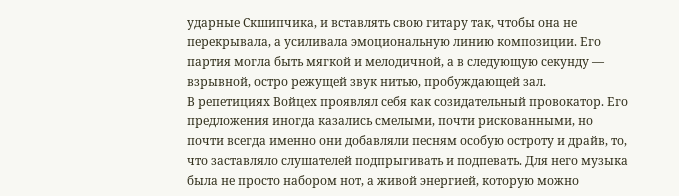ударные Скшипчика, и вставлять свою гитару так, чтобы она не перекрывала, а усиливала эмоциональную линию композиции. Его партия могла быть мягкой и мелодичной, а в следующую секунду — взрывной, остро режущей звук нитью, пробуждающей зал.
В репетициях Войцех проявлял себя как созидательный провокатор. Его предложения иногда казались смелыми, почти рискованными, но почти всегда именно они добавляли песням особую остроту и драйв, то, что заставляло слушателей подпрыгивать и подпевать. Для него музыка была не просто набором нот, а живой энергией, которую можно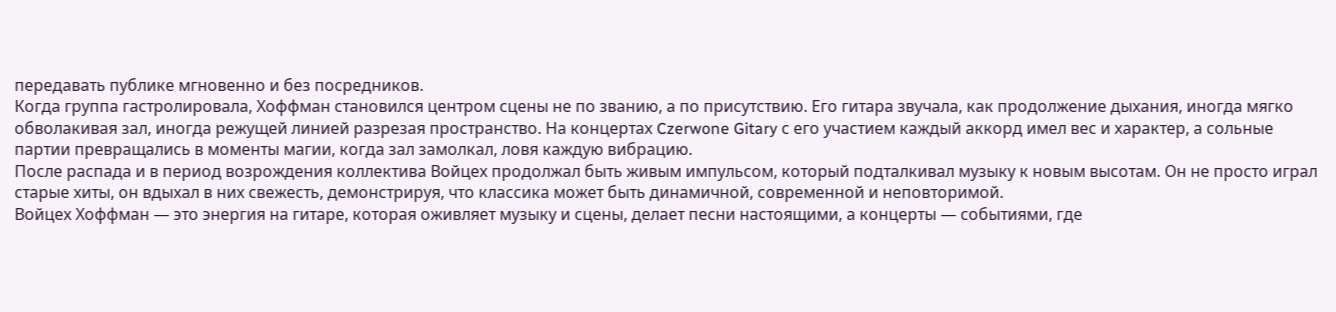передавать публике мгновенно и без посредников.
Когда группа гастролировала, Хоффман становился центром сцены не по званию, а по присутствию. Его гитара звучала, как продолжение дыхания, иногда мягко обволакивая зал, иногда режущей линией разрезая пространство. На концертах Czerwone Gitary с его участием каждый аккорд имел вес и характер, а сольные партии превращались в моменты магии, когда зал замолкал, ловя каждую вибрацию.
После распада и в период возрождения коллектива Войцех продолжал быть живым импульсом, который подталкивал музыку к новым высотам. Он не просто играл старые хиты, он вдыхал в них свежесть, демонстрируя, что классика может быть динамичной, современной и неповторимой.
Войцех Хоффман — это энергия на гитаре, которая оживляет музыку и сцены, делает песни настоящими, а концерты — событиями, где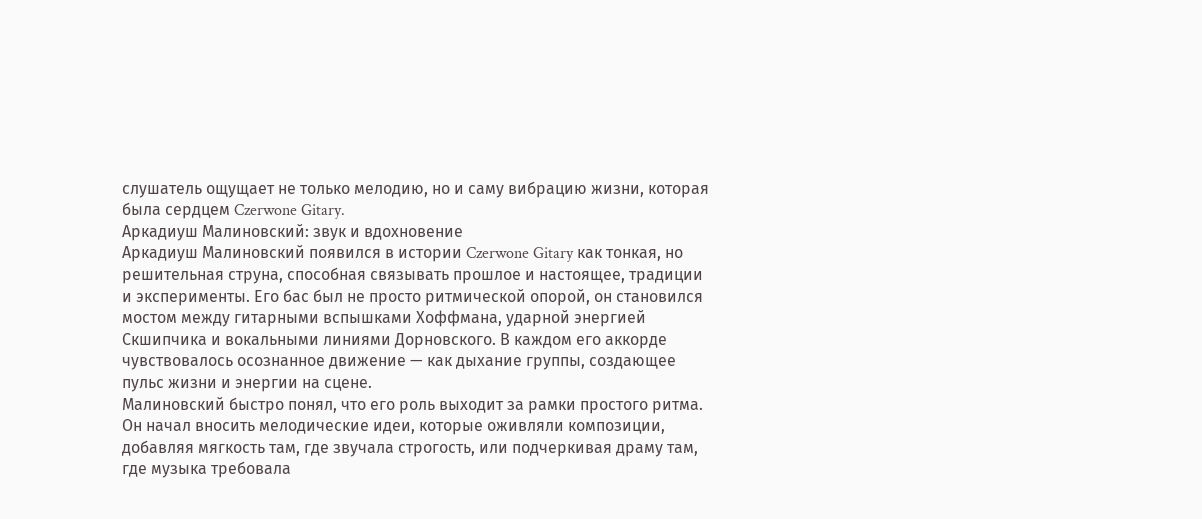слушатель ощущает не только мелодию, но и саму вибрацию жизни, которая была сердцем Czerwone Gitary.
Аркадиуш Малиновский: звук и вдохновение
Аркадиуш Малиновский появился в истории Czerwone Gitary как тонкая, но решительная струна, способная связывать прошлое и настоящее, традиции и эксперименты. Его бас был не просто ритмической опорой, он становился мостом между гитарными вспышками Хоффмана, ударной энергией Скшипчика и вокальными линиями Дорновского. В каждом его аккорде чувствовалось осознанное движение — как дыхание группы, создающее пульс жизни и энергии на сцене.
Малиновский быстро понял, что его роль выходит за рамки простого ритма. Он начал вносить мелодические идеи, которые оживляли композиции, добавляя мягкость там, где звучала строгость, или подчеркивая драму там, где музыка требовала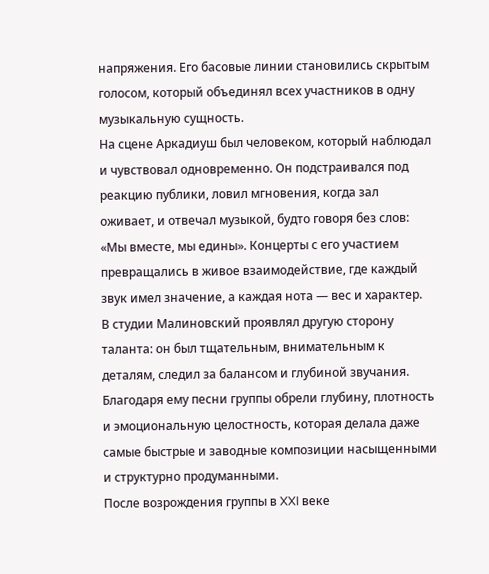напряжения. Его басовые линии становились скрытым голосом, который объединял всех участников в одну музыкальную сущность.
На сцене Аркадиуш был человеком, который наблюдал и чувствовал одновременно. Он подстраивался под реакцию публики, ловил мгновения, когда зал оживает, и отвечал музыкой, будто говоря без слов: «Мы вместе, мы едины». Концерты с его участием превращались в живое взаимодействие, где каждый звук имел значение, а каждая нота — вес и характер.
В студии Малиновский проявлял другую сторону таланта: он был тщательным, внимательным к деталям, следил за балансом и глубиной звучания. Благодаря ему песни группы обрели глубину, плотность и эмоциональную целостность, которая делала даже самые быстрые и заводные композиции насыщенными и структурно продуманными.
После возрождения группы в XXI веке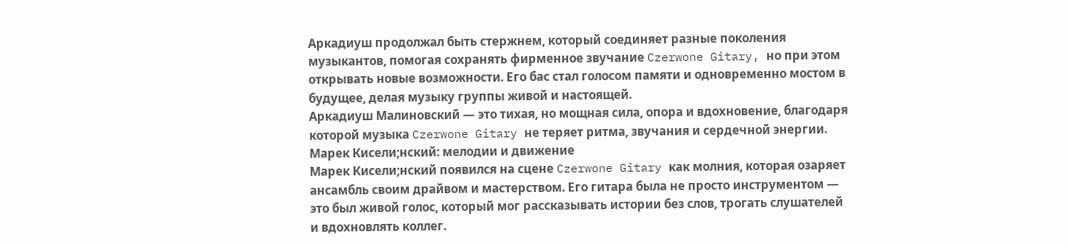Аркадиуш продолжал быть стержнем, который соединяет разные поколения музыкантов, помогая сохранять фирменное звучание Czerwone Gitary, но при этом открывать новые возможности. Его бас стал голосом памяти и одновременно мостом в будущее, делая музыку группы живой и настоящей.
Аркадиуш Малиновский — это тихая, но мощная сила, опора и вдохновение, благодаря которой музыка Czerwone Gitary не теряет ритма, звучания и сердечной энергии.
Марек Кисели;нский: мелодии и движение
Марек Кисели;нский появился на сцене Czerwone Gitary как молния, которая озаряет ансамбль своим драйвом и мастерством. Его гитара была не просто инструментом — это был живой голос, который мог рассказывать истории без слов, трогать слушателей и вдохновлять коллег.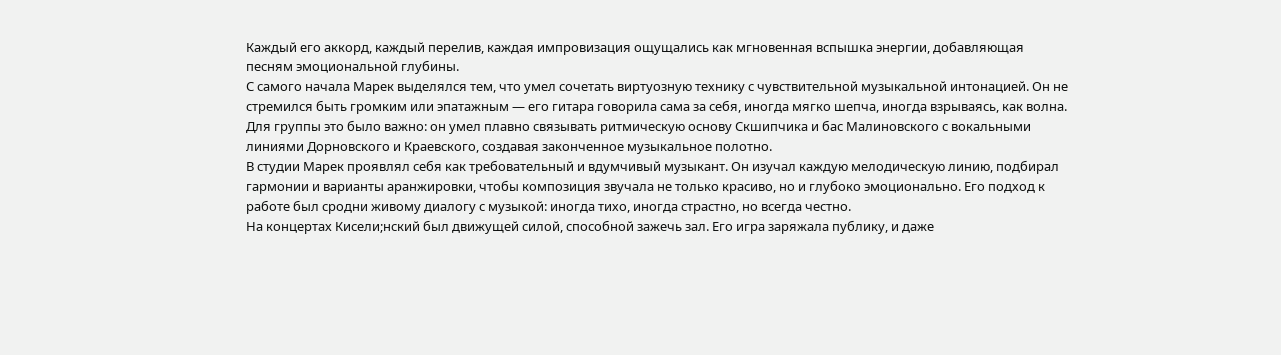Каждый его аккорд, каждый перелив, каждая импровизация ощущались как мгновенная вспышка энергии, добавляющая песням эмоциональной глубины.
С самого начала Марек выделялся тем, что умел сочетать виртуозную технику с чувствительной музыкальной интонацией. Он не стремился быть громким или эпатажным — его гитара говорила сама за себя, иногда мягко шепча, иногда взрываясь, как волна. Для группы это было важно: он умел плавно связывать ритмическую основу Скшипчика и бас Малиновского с вокальными линиями Дорновского и Краевского, создавая законченное музыкальное полотно.
В студии Марек проявлял себя как требовательный и вдумчивый музыкант. Он изучал каждую мелодическую линию, подбирал гармонии и варианты аранжировки, чтобы композиция звучала не только красиво, но и глубоко эмоционально. Его подход к работе был сродни живому диалогу с музыкой: иногда тихо, иногда страстно, но всегда честно.
На концертах Кисели;нский был движущей силой, способной зажечь зал. Его игра заряжала публику, и даже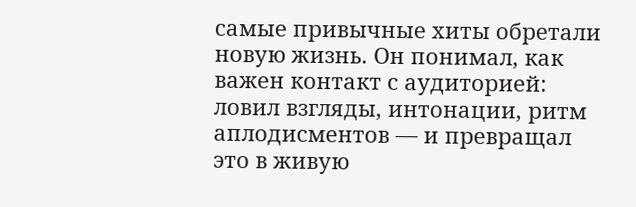самые привычные хиты обретали новую жизнь. Он понимал, как важен контакт с аудиторией: ловил взгляды, интонации, ритм аплодисментов — и превращал это в живую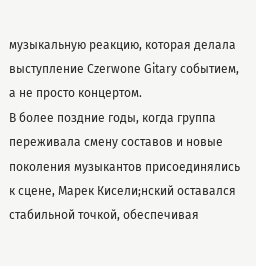музыкальную реакцию, которая делала выступление Czerwone Gitary событием, а не просто концертом.
В более поздние годы, когда группа переживала смену составов и новые поколения музыкантов присоединялись к сцене, Марек Кисели;нский оставался стабильной точкой, обеспечивая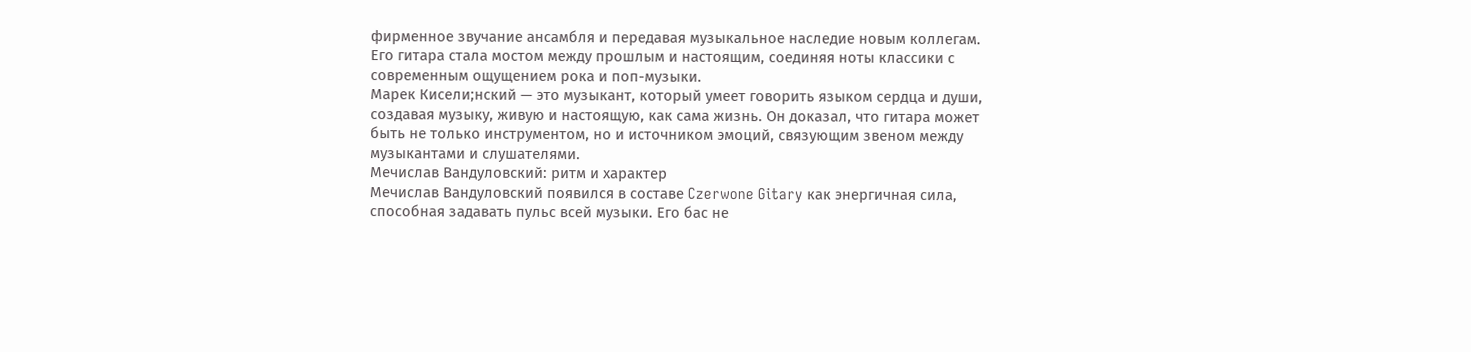фирменное звучание ансамбля и передавая музыкальное наследие новым коллегам. Его гитара стала мостом между прошлым и настоящим, соединяя ноты классики с современным ощущением рока и поп-музыки.
Марек Кисели;нский — это музыкант, который умеет говорить языком сердца и души, создавая музыку, живую и настоящую, как сама жизнь. Он доказал, что гитара может быть не только инструментом, но и источником эмоций, связующим звеном между музыкантами и слушателями.
Мечислав Вандуловский: ритм и характер
Мечислав Вандуловский появился в составе Czerwone Gitary как энергичная сила, способная задавать пульс всей музыки. Его бас не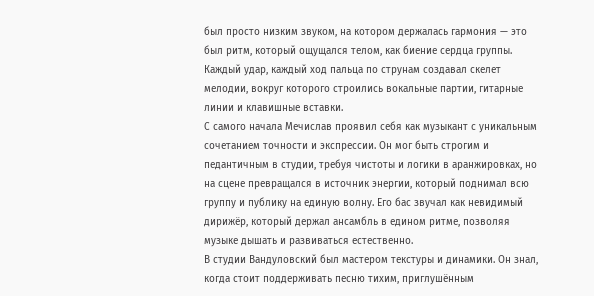был просто низким звуком, на котором держалась гармония — это был ритм, который ощущался телом, как биение сердца группы. Каждый удар, каждый ход пальца по струнам создавал скелет мелодии, вокруг которого строились вокальные партии, гитарные линии и клавишные вставки.
С самого начала Мечислав проявил себя как музыкант с уникальным сочетанием точности и экспрессии. Он мог быть строгим и педантичным в студии, требуя чистоты и логики в аранжировках, но на сцене превращался в источник энергии, который поднимал всю группу и публику на единую волну. Его бас звучал как невидимый дирижёр, который держал ансамбль в едином ритме, позволяя музыке дышать и развиваться естественно.
В студии Вандуловский был мастером текстуры и динамики. Он знал, когда стоит поддерживать песню тихим, приглушённым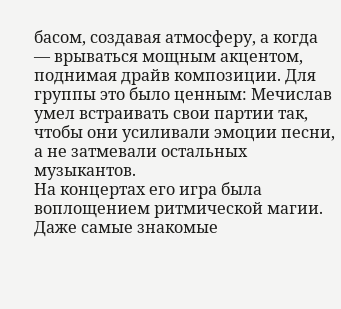басом, создавая атмосферу, а когда — врываться мощным акцентом, поднимая драйв композиции. Для группы это было ценным: Мечислав умел встраивать свои партии так, чтобы они усиливали эмоции песни, а не затмевали остальных музыкантов.
На концертах его игра была воплощением ритмической магии. Даже самые знакомые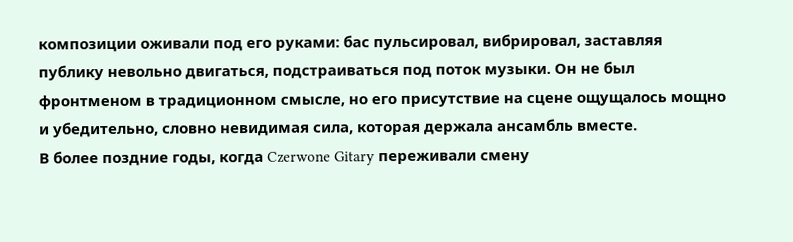композиции оживали под его руками: бас пульсировал, вибрировал, заставляя публику невольно двигаться, подстраиваться под поток музыки. Он не был фронтменом в традиционном смысле, но его присутствие на сцене ощущалось мощно и убедительно, словно невидимая сила, которая держала ансамбль вместе.
В более поздние годы, когда Czerwone Gitary переживали смену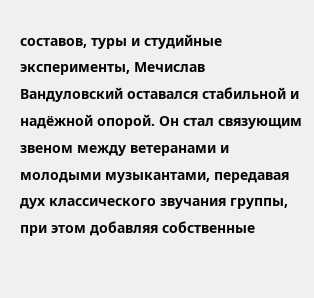составов, туры и студийные эксперименты, Мечислав Вандуловский оставался стабильной и надёжной опорой. Он стал связующим звеном между ветеранами и молодыми музыкантами, передавая дух классического звучания группы, при этом добавляя собственные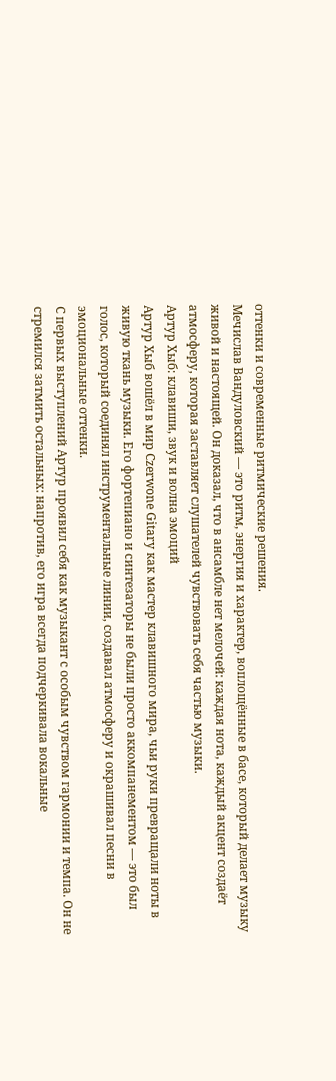оттенки и современные ритмические решения.
Мечислав Вандуловский — это ритм, энергия и характер, воплощённые в басе, который делает музыку живой и настоящей. Он доказал, что в ансамбле нет мелочей: каждая нота, каждый акцент создаёт атмосферу, которая заставляет слушателей чувствовать себя частью музыки.
Артур Хыб: клавиши, звук и волна эмоций
Артур Хыб вошёл в мир Czerwone Gitary как мастер клавишного мира, чьи руки превращали ноты в живую ткань музыки. Его фортепиано и синтезаторы не были просто аккомпанементом — это был голос, который соединял инструментальные линии, создавал атмосферу и окрашивал песни в эмоциональные оттенки.
С первых выступлений Артур проявил себя как музыкант с особым чувством гармонии и темпа. Он не стремился затмить остальных: напротив, его игра всегда подчеркивала вокальные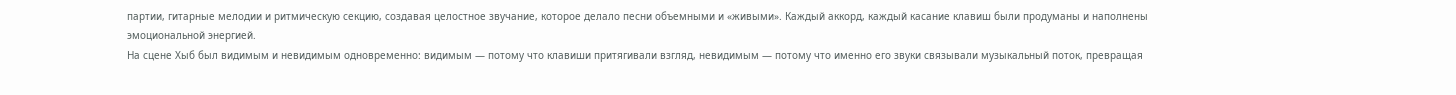партии, гитарные мелодии и ритмическую секцию, создавая целостное звучание, которое делало песни объемными и «живыми». Каждый аккорд, каждый касание клавиш были продуманы и наполнены эмоциональной энергией.
На сцене Хыб был видимым и невидимым одновременно: видимым — потому что клавиши притягивали взгляд, невидимым — потому что именно его звуки связывали музыкальный поток, превращая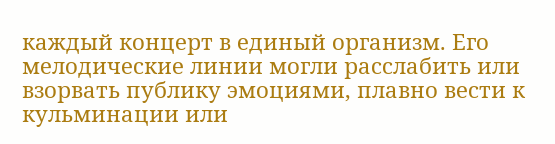каждый концерт в единый организм. Его мелодические линии могли расслабить или взорвать публику эмоциями, плавно вести к кульминации или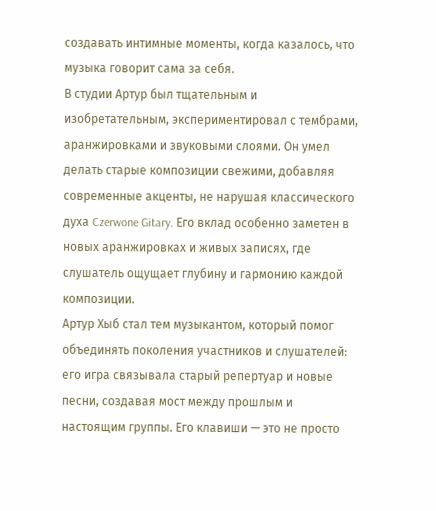создавать интимные моменты, когда казалось, что музыка говорит сама за себя.
В студии Артур был тщательным и изобретательным, экспериментировал с тембрами, аранжировками и звуковыми слоями. Он умел делать старые композиции свежими, добавляя современные акценты, не нарушая классического духа Czerwone Gitary. Его вклад особенно заметен в новых аранжировках и живых записях, где слушатель ощущает глубину и гармонию каждой композиции.
Артур Хыб стал тем музыкантом, который помог объединять поколения участников и слушателей: его игра связывала старый репертуар и новые песни, создавая мост между прошлым и настоящим группы. Его клавиши — это не просто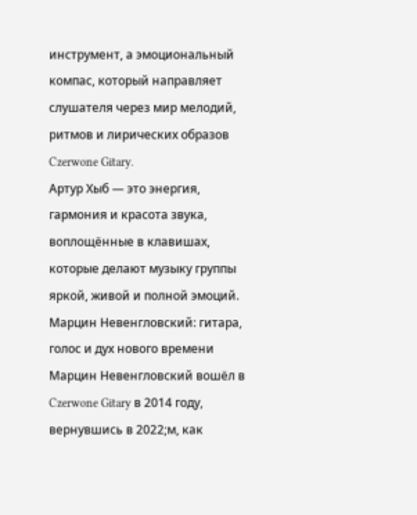инструмент, а эмоциональный компас, который направляет слушателя через мир мелодий, ритмов и лирических образов Czerwone Gitary.
Артур Хыб — это энергия, гармония и красота звука, воплощённые в клавишах, которые делают музыку группы яркой, живой и полной эмоций.
Марцин Невенгловский: гитара, голос и дух нового времени
Марцин Невенгловский вошёл в Czerwone Gitary в 2014 году, вернувшись в 2022;м, как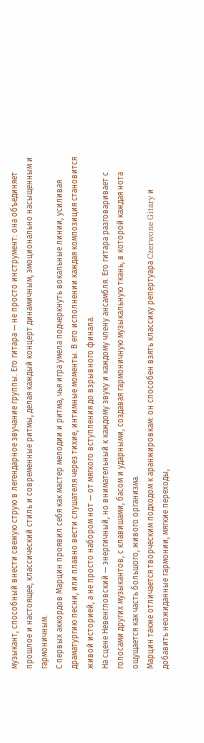музыкант, способный внести свежую струю в легендарное звучание группы. Его гитара — не просто инструмент: она объединяет прошлое и настоящее, классический стиль и современные ритмы, делая каждый концерт динамичным, эмоционально насыщенным и гармоничным.
С первых аккордов Марцин проявил себя как мастер мелодии и ритма, чья игра умела подчеркнуть вокальные линии, усиливая драматургию песни, или плавно вести слушателя через тихие, интимные моменты. В его исполнении каждая композиция становится живой историей, а не просто набором нот — от мягкого вступления до взрывного финала.
На сцене Невенгловский — энергичный, но внимательный к каждому звуку и каждому члену ансамбля. Его гитара разговаривает с голосами других музыкантов, с клавишами, басом и ударными, создавая гармоничную музыкальную ткань, в которой каждая нота ощущается как часть большого, живого организма.
Марцин также отличается творческим подходом к аранжировкам: он способен взять классику репертуара Czerwone Gitary и добавить неожиданные гармонии, мягкие переходы,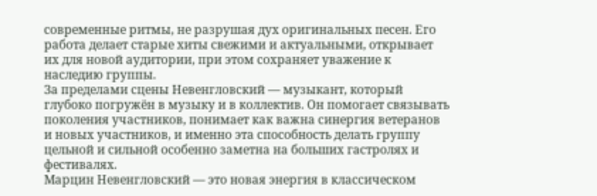современные ритмы, не разрушая дух оригинальных песен. Его работа делает старые хиты свежими и актуальными, открывает их для новой аудитории, при этом сохраняет уважение к наследию группы.
За пределами сцены Невенгловский — музыкант, который глубоко погружён в музыку и в коллектив. Он помогает связывать поколения участников, понимает как важна синергия ветеранов и новых участников, и именно эта способность делать группу цельной и сильной особенно заметна на больших гастролях и фестивалях.
Марцин Невенгловский — это новая энергия в классическом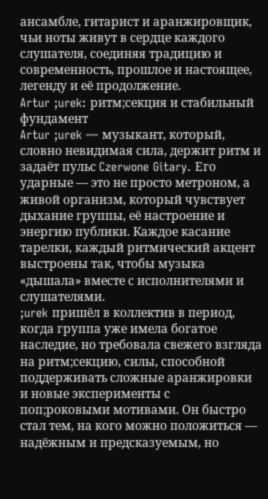ансамбле, гитарист и аранжировщик, чьи ноты живут в сердце каждого слушателя, соединяя традицию и современность, прошлое и настоящее, легенду и её продолжение.
Artur ;urek: ритм;секция и стабильный фундамент
Artur ;urek — музыкант, который, словно невидимая сила, держит ритм и задаёт пульс Czerwone Gitary. Его ударные — это не просто метроном, а живой организм, который чувствует дыхание группы, её настроение и энергию публики. Каждое касание тарелки, каждый ритмический акцент выстроены так, чтобы музыка «дышала» вместе с исполнителями и слушателями.
;urek пришёл в коллектив в период, когда группа уже имела богатое наследие, но требовала свежего взгляда на ритм;секцию, силы, способной поддерживать сложные аранжировки и новые эксперименты с поп;роковыми мотивами. Он быстро стал тем, на кого можно положиться — надёжным и предсказуемым, но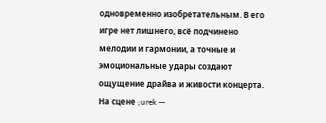одновременно изобретательным. В его игре нет лишнего, всё подчинено мелодии и гармонии, а точные и эмоциональные удары создают ощущение драйва и живости концерта.
На сцене ;urek —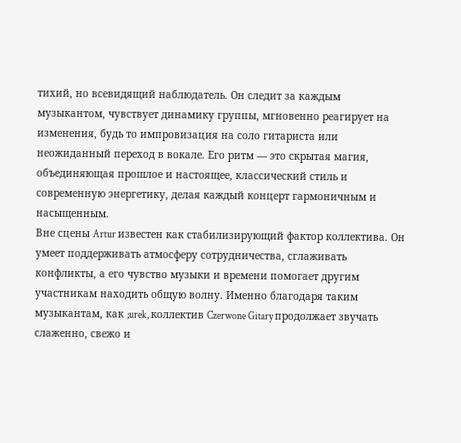тихий, но всевидящий наблюдатель. Он следит за каждым музыкантом, чувствует динамику группы, мгновенно реагирует на изменения, будь то импровизация на соло гитариста или неожиданный переход в вокале. Его ритм — это скрытая магия, объединяющая прошлое и настоящее, классический стиль и современную энергетику, делая каждый концерт гармоничным и насыщенным.
Вне сцены Artur известен как стабилизирующий фактор коллектива. Он умеет поддерживать атмосферу сотрудничества, сглаживать конфликты, а его чувство музыки и времени помогает другим участникам находить общую волну. Именно благодаря таким музыкантам, как ;urek, коллектив Czerwone Gitary продолжает звучать слаженно, свежо и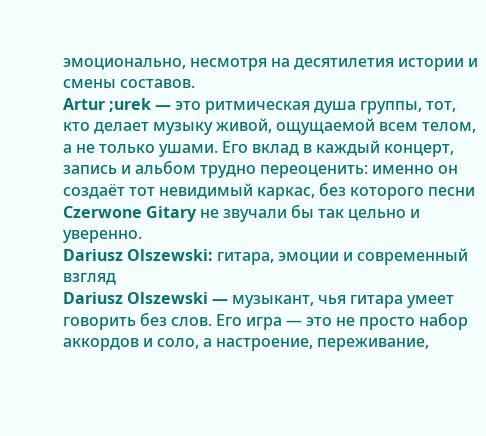эмоционально, несмотря на десятилетия истории и смены составов.
Artur ;urek — это ритмическая душа группы, тот, кто делает музыку живой, ощущаемой всем телом, а не только ушами. Его вклад в каждый концерт, запись и альбом трудно переоценить: именно он создаёт тот невидимый каркас, без которого песни Czerwone Gitary не звучали бы так цельно и уверенно.
Dariusz Olszewski: гитара, эмоции и современный взгляд
Dariusz Olszewski — музыкант, чья гитара умеет говорить без слов. Его игра — это не просто набор аккордов и соло, а настроение, переживание,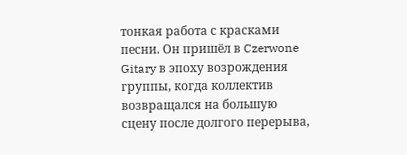тонкая работа с красками песни. Он пришёл в Czerwone Gitary в эпоху возрождения группы, когда коллектив возвращался на большую сцену после долгого перерыва,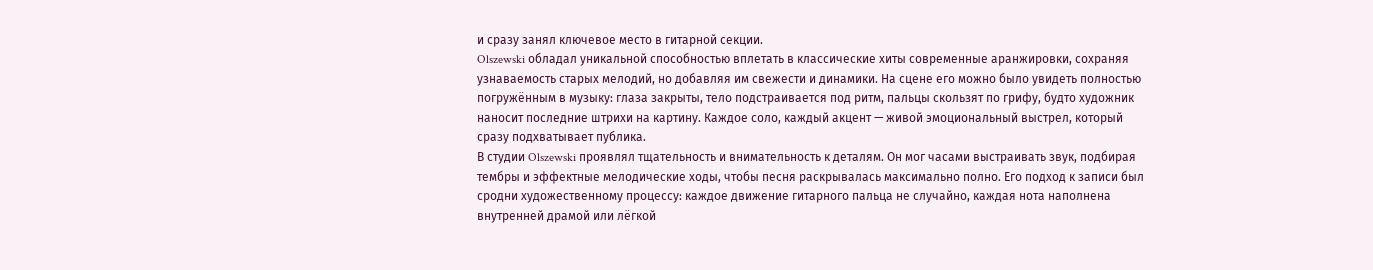и сразу занял ключевое место в гитарной секции.
Olszewski обладал уникальной способностью вплетать в классические хиты современные аранжировки, сохраняя узнаваемость старых мелодий, но добавляя им свежести и динамики. На сцене его можно было увидеть полностью погружённым в музыку: глаза закрыты, тело подстраивается под ритм, пальцы скользят по грифу, будто художник наносит последние штрихи на картину. Каждое соло, каждый акцент — живой эмоциональный выстрел, который сразу подхватывает публика.
В студии Olszewski проявлял тщательность и внимательность к деталям. Он мог часами выстраивать звук, подбирая тембры и эффектные мелодические ходы, чтобы песня раскрывалась максимально полно. Его подход к записи был сродни художественному процессу: каждое движение гитарного пальца не случайно, каждая нота наполнена внутренней драмой или лёгкой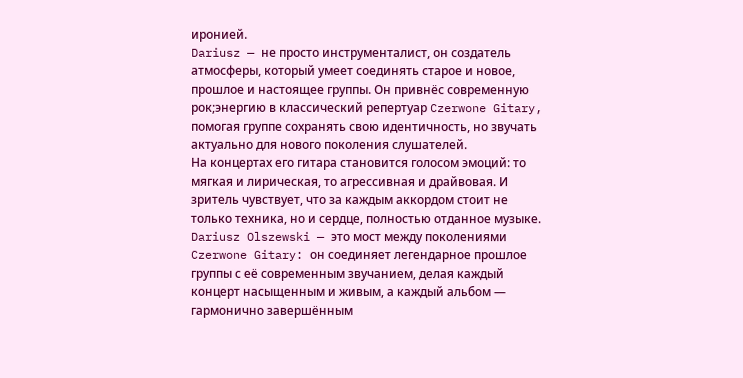иронией.
Dariusz — не просто инструменталист, он создатель атмосферы, который умеет соединять старое и новое, прошлое и настоящее группы. Он привнёс современную рок;энергию в классический репертуар Czerwone Gitary, помогая группе сохранять свою идентичность, но звучать актуально для нового поколения слушателей.
На концертах его гитара становится голосом эмоций: то мягкая и лирическая, то агрессивная и драйвовая. И зритель чувствует, что за каждым аккордом стоит не только техника, но и сердце, полностью отданное музыке.
Dariusz Olszewski — это мост между поколениями Czerwone Gitary: он соединяет легендарное прошлое группы с её современным звучанием, делая каждый концерт насыщенным и живым, а каждый альбом — гармонично завершённым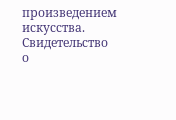произведением искусства.
Свидетельство о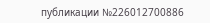публикации №226012700886